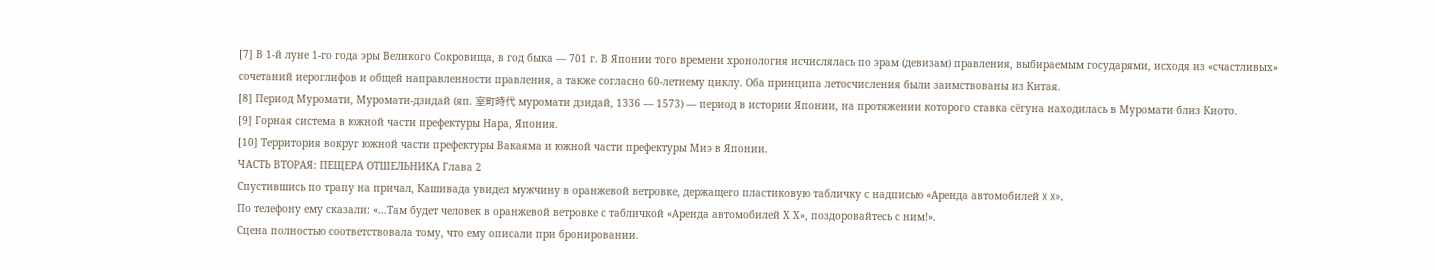[7] В 1-й луне 1-го года эры Великого Сокровища, в год быка — 701 г. В Японии того времени хронология исчислялась по эрам (девизам) правления, выбираемым государями, исходя из «счастливых» сочетаний иероглифов и общей направленности правления, а также согласно 60-летнему циклу. Оба принципа летосчисления были заимствованы из Китая.
[8] Период Муромати, Муромати-дзидай (яп. 室町時代 муромати дзидай, 1336 — 1573) — период в истории Японии, на протяжении которого ставка сёгуна находилась в Муромати близ Киото.
[9] Горная система в южной части префектуры Нара, Япония.
[10] Территория вокруг южной части префектуры Вакаяма и южной части префектуры Миэ в Японии.
ЧАСТЬ ВТОРАЯ: ПЕЩЕРА ОТШЕЛЬНИКА Глава 2
Спустившись по трапу на причал, Кашивада увидел мужчину в оранжевой ветровке, держащего пластиковую табличку с надписью «Аренда автомобилей X X».
По телефону ему сказали: «…Там будет человек в оранжевой ветровке с табличкой «Аренда автомобилей Х Х», поздоровайтесь с ним!».
Сцена полностью соответствовала тому, что ему описали при бронировании.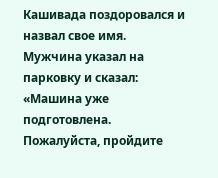Кашивада поздоровался и назвал свое имя. Мужчина указал на парковку и сказал: «Машина уже подготовлена. Пожалуйста, пройдите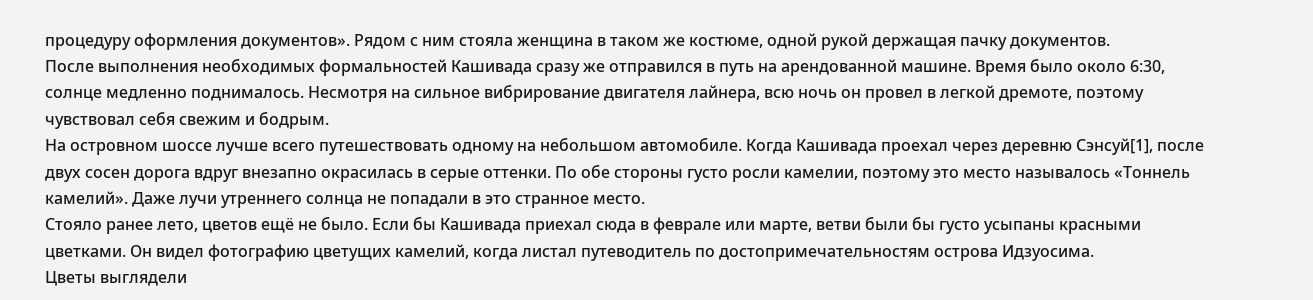процедуру оформления документов». Рядом с ним стояла женщина в таком же костюме, одной рукой держащая пачку документов.
После выполнения необходимых формальностей Кашивада сразу же отправился в путь на арендованной машине. Время было около 6:30, солнце медленно поднималось. Несмотря на сильное вибрирование двигателя лайнера, всю ночь он провел в легкой дремоте, поэтому чувствовал себя свежим и бодрым.
На островном шоссе лучше всего путешествовать одному на небольшом автомобиле. Когда Кашивада проехал через деревню Сэнсуй[1], после двух сосен дорога вдруг внезапно окрасилась в серые оттенки. По обе стороны густо росли камелии, поэтому это место называлось «Тоннель камелий». Даже лучи утреннего солнца не попадали в это странное место.
Стояло ранее лето, цветов ещё не было. Если бы Кашивада приехал сюда в феврале или марте, ветви были бы густо усыпаны красными цветками. Он видел фотографию цветущих камелий, когда листал путеводитель по достопримечательностям острова Идзуосима.
Цветы выглядели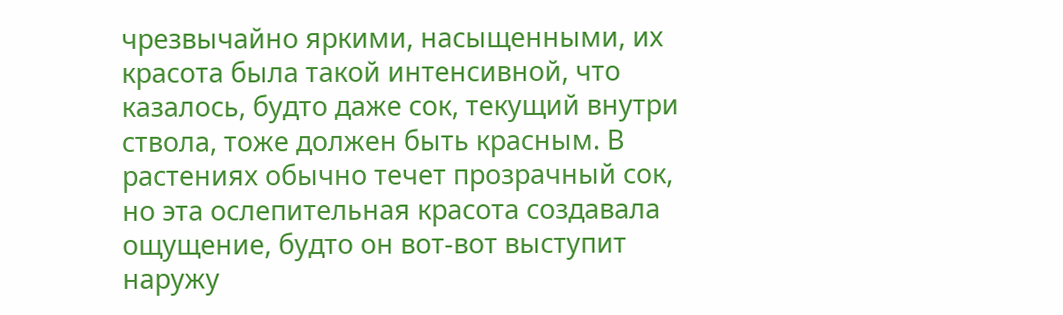чрезвычайно яркими, насыщенными, их красота была такой интенсивной, что казалось, будто даже сок, текущий внутри ствола, тоже должен быть красным. В растениях обычно течет прозрачный сок, но эта ослепительная красота создавала ощущение, будто он вот-вот выступит наружу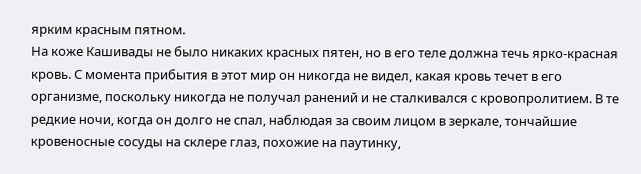ярким красным пятном.
На коже Кашивады не было никаких красных пятен, но в его теле должна течь ярко-красная кровь. С момента прибытия в этот мир он никогда не видел, какая кровь течет в его организме, поскольку никогда не получал ранений и не сталкивался с кровопролитием. В те редкие ночи, когда он долго не спал, наблюдая за своим лицом в зеркале, тончайшие кровеносные сосуды на склере глаз, похожие на паутинку,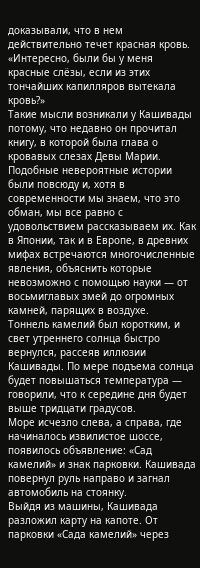доказывали, что в нем действительно течет красная кровь.
«Интересно, были бы у меня красные слёзы, если из этих тончайших капилляров вытекала кровь?»
Такие мысли возникали у Кашивады потому, что недавно он прочитал книгу, в которой была глава о кровавых слезах Девы Марии. Подобные невероятные истории были повсюду и, хотя в современности мы знаем, что это обман, мы все равно с удовольствием рассказываем их. Как в Японии, так и в Европе, в древних мифах встречаются многочисленные явления, объяснить которые невозможно с помощью науки — от восьмиглавых змей до огромных камней, парящих в воздухе.
Тоннель камелий был коротким, и свет утреннего солнца быстро вернулся, рассеяв иллюзии Кашивады. По мере подъема солнца будет повышаться температура — говорили, что к середине дня будет выше тридцати градусов.
Море исчезло слева, а справа, где начиналось извилистое шоссе, появилось объявление: «Сад камелий» и знак парковки. Кашивада повернул руль направо и загнал автомобиль на стоянку.
Выйдя из машины, Кашивада разложил карту на капоте. От парковки «Сада камелий» через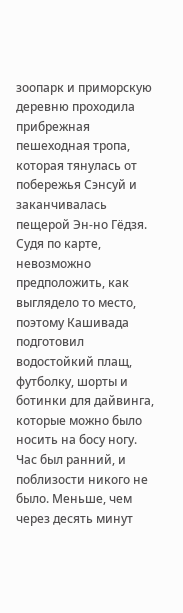зоопарк и приморскую деревню проходила прибрежная пешеходная тропа, которая тянулась от побережья Сэнсуй и заканчивалась пещерой Эн-но Гёдзя. Судя по карте, невозможно предположить, как выглядело то место, поэтому Кашивада подготовил водостойкий плащ, футболку, шорты и ботинки для дайвинга, которые можно было носить на босу ногу.
Час был ранний, и поблизости никого не было. Меньше, чем через десять минут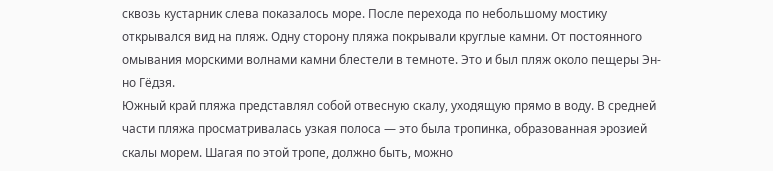сквозь кустарник слева показалось море. После перехода по небольшому мостику открывался вид на пляж. Одну сторону пляжа покрывали круглые камни. От постоянного омывания морскими волнами камни блестели в темноте. Это и был пляж около пещеры Эн-но Гёдзя.
Южный край пляжа представлял собой отвесную скалу, уходящую прямо в воду. В средней части пляжа просматривалась узкая полоса — это была тропинка, образованная эрозией скалы морем. Шагая по этой тропе, должно быть, можно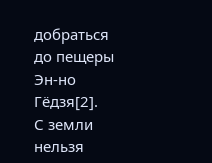добраться до пещеры Эн-но Гёдзя[2].
С земли нельзя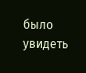было увидеть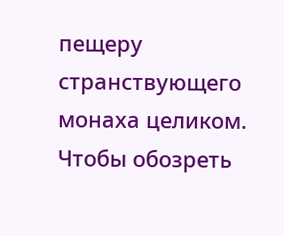пещеру странствующего монаха целиком. Чтобы обозреть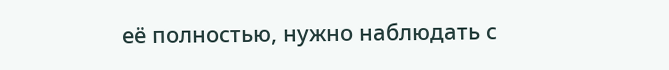её полностью, нужно наблюдать с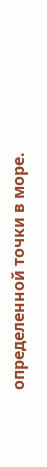определенной точки в море.